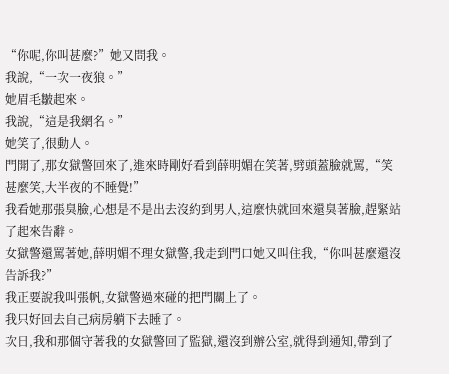“你呢,你叫甚麼?”她又問我。
我說,“一次一夜狼。”
她眉毛皺起來。
我說,“這是我網名。”
她笑了,很動人。
門開了,那女獄警回來了,進來時剛好看到薛明媚在笑著,劈頭蓋臉就罵,“笑甚麼笑,大半夜的不睡覺!”
我看她那張臭臉,心想是不是出去沒約到男人,這麼快就回來還臭著臉,趕緊站了起來告辭。
女獄警還罵著她,薛明媚不理女獄警,我走到門口她又叫住我,“你叫甚麼還沒告訴我?”
我正要說我叫張帆,女獄警過來碰的把門關上了。
我只好回去自己病房躺下去睡了。
次日,我和那個守著我的女獄警回了監獄,還沒到辦公室,就得到通知,帶到了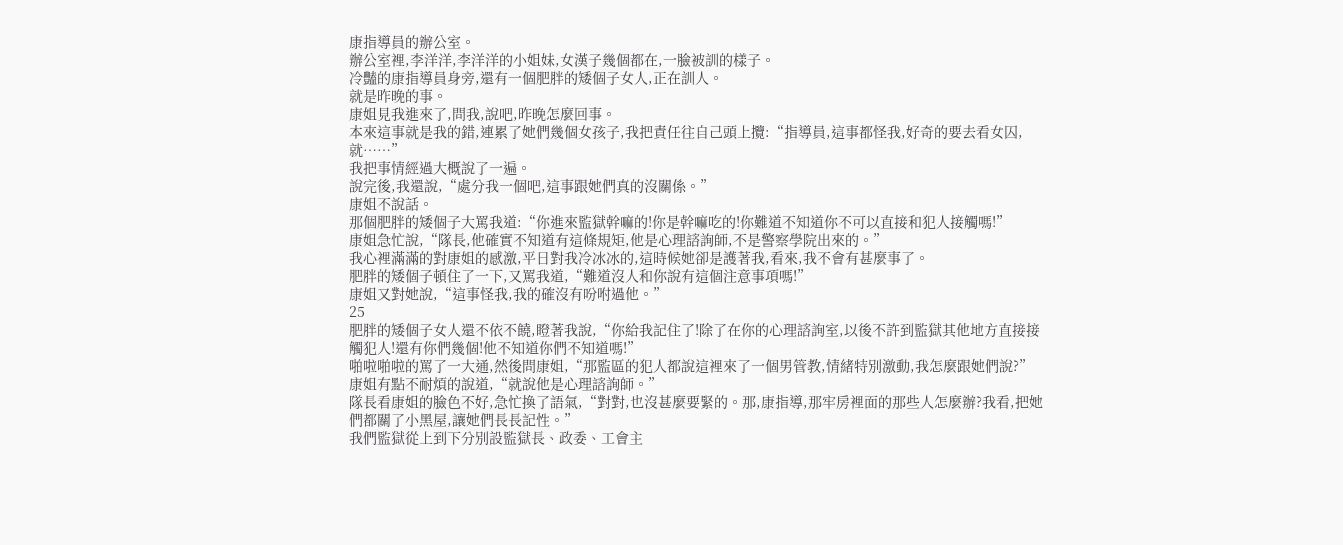康指導員的辦公室。
辦公室裡,李洋洋,李洋洋的小姐妹,女漢子幾個都在,一臉被訓的樣子。
冷豔的康指導員身旁,還有一個肥胖的矮個子女人,正在訓人。
就是昨晚的事。
康姐見我進來了,問我,說吧,昨晚怎麼回事。
本來這事就是我的錯,連累了她們幾個女孩子,我把責任往自己頭上攬:“指導員,這事都怪我,好奇的要去看女囚,就……”
我把事情經過大概說了一遍。
說完後,我還說,“處分我一個吧,這事跟她們真的沒關係。”
康姐不說話。
那個肥胖的矮個子大罵我道:“你進來監獄幹嘛的!你是幹嘛吃的!你難道不知道你不可以直接和犯人接觸嗎!”
康姐急忙說,“隊長,他確實不知道有這條規矩,他是心理諮詢師,不是警察學院出來的。”
我心裡滿滿的對康姐的感激,平日對我冷冰冰的,這時候她卻是護著我,看來,我不會有甚麼事了。
肥胖的矮個子頓住了一下,又罵我道,“難道沒人和你說有這個注意事項嗎!”
康姐又對她說,“這事怪我,我的確沒有吩咐過他。”
25
肥胖的矮個子女人還不依不饒,瞪著我說,“你給我記住了!除了在你的心理諮詢室,以後不許到監獄其他地方直接接觸犯人!還有你們幾個!他不知道你們不知道嗎!”
啪啦啪啦的罵了一大通,然後問康姐,“那監區的犯人都說這裡來了一個男管教,情緒特別激動,我怎麼跟她們說?”
康姐有點不耐煩的說道,“就說他是心理諮詢師。”
隊長看康姐的臉色不好,急忙換了語氣,“對對,也沒甚麼要緊的。那,康指導,那牢房裡面的那些人怎麼辦?我看,把她們都關了小黑屋,讓她們長長記性。”
我們監獄從上到下分別設監獄長、政委、工會主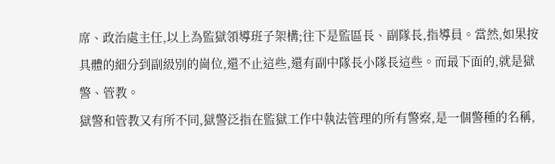席、政治處主任,以上為監獄領導班子架構;往下是監區長、副隊長,指導員。當然,如果按具體的細分到副級別的崗位,還不止這些,還有副中隊長小隊長這些。而最下面的,就是獄警、管教。
獄警和管教又有所不同,獄警泛指在監獄工作中執法管理的所有警察,是一個警種的名稱,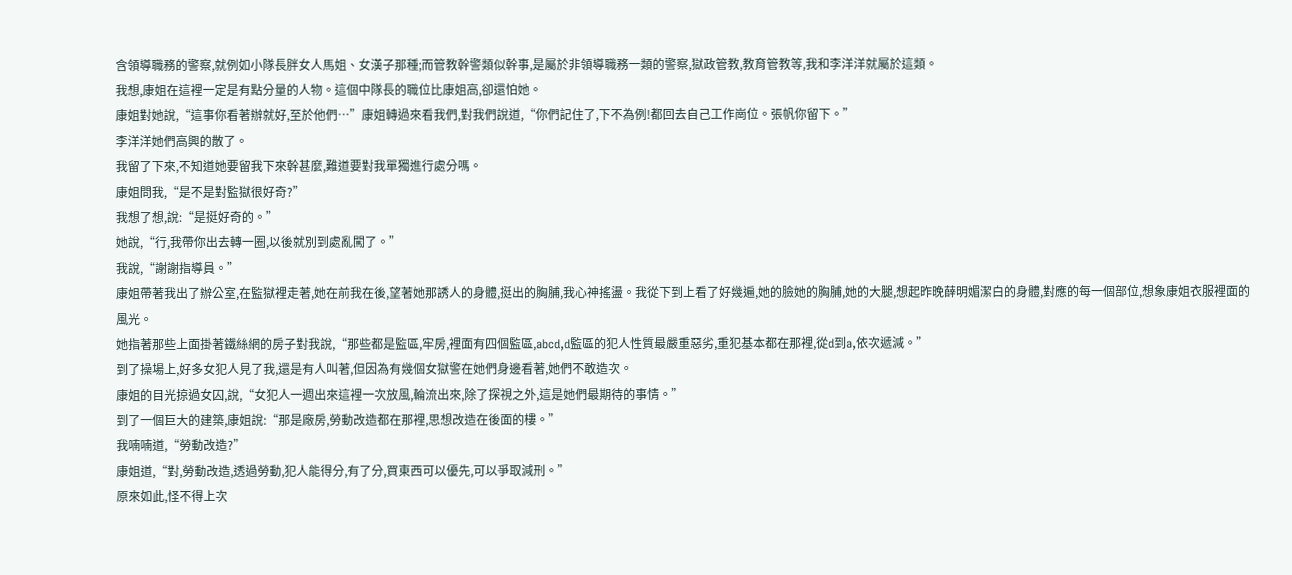含領導職務的警察,就例如小隊長胖女人馬姐、女漢子那種;而管教幹警類似幹事,是屬於非領導職務一類的警察,獄政管教,教育管教等,我和李洋洋就屬於這類。
我想,康姐在這裡一定是有點分量的人物。這個中隊長的職位比康姐高,卻還怕她。
康姐對她說,“這事你看著辦就好,至於他們…”康姐轉過來看我們,對我們說道,“你們記住了,下不為例!都回去自己工作崗位。張帆你留下。”
李洋洋她們高興的散了。
我留了下來,不知道她要留我下來幹甚麼,難道要對我單獨進行處分嗎。
康姐問我,“是不是對監獄很好奇?”
我想了想,說:“是挺好奇的。”
她說,“行,我帶你出去轉一圈,以後就別到處亂闖了。”
我說,“謝謝指導員。”
康姐帶著我出了辦公室,在監獄裡走著,她在前我在後,望著她那誘人的身體,挺出的胸脯,我心神搖盪。我從下到上看了好幾遍,她的臉她的胸脯,她的大腿,想起昨晚薛明媚潔白的身體,對應的每一個部位,想象康姐衣服裡面的風光。
她指著那些上面掛著鐵絲網的房子對我說,“那些都是監區,牢房,裡面有四個監區,abcd,d監區的犯人性質最嚴重惡劣,重犯基本都在那裡,從d到a,依次遞減。”
到了操場上,好多女犯人見了我,還是有人叫著,但因為有幾個女獄警在她們身邊看著,她們不敢造次。
康姐的目光掠過女囚,說,“女犯人一週出來這裡一次放風,輪流出來,除了探視之外,這是她們最期待的事情。”
到了一個巨大的建築,康姐說:“那是廠房,勞動改造都在那裡,思想改造在後面的樓。”
我喃喃道,“勞動改造?”
康姐道,“對,勞動改造,透過勞動,犯人能得分,有了分,買東西可以優先,可以爭取減刑。”
原來如此,怪不得上次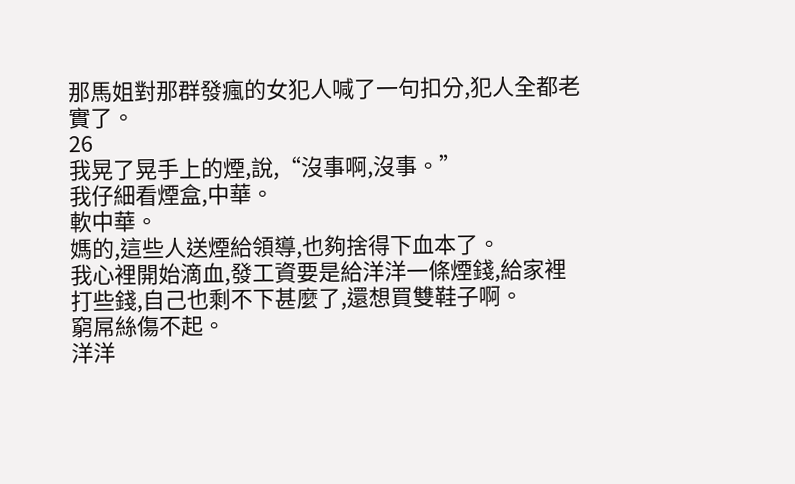那馬姐對那群發瘋的女犯人喊了一句扣分,犯人全都老實了。
26
我晃了晃手上的煙,說,“沒事啊,沒事。”
我仔細看煙盒,中華。
軟中華。
媽的,這些人送煙給領導,也夠捨得下血本了。
我心裡開始滴血,發工資要是給洋洋一條煙錢,給家裡打些錢,自己也剩不下甚麼了,還想買雙鞋子啊。
窮屌絲傷不起。
洋洋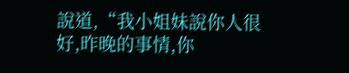說道,“我小姐妹說你人很好,昨晚的事情,你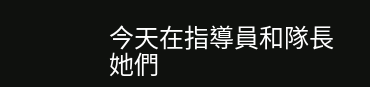今天在指導員和隊長她們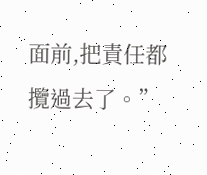面前,把責任都攬過去了。”